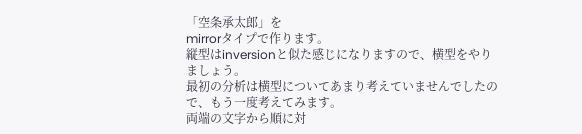「空条承太郎」を
mirrorタイプで作ります。
縦型はinversionと似た感じになりますので、横型をやりましょう。
最初の分析は横型についてあまり考えていませんでしたので、もう一度考えてみます。
両端の文字から順に対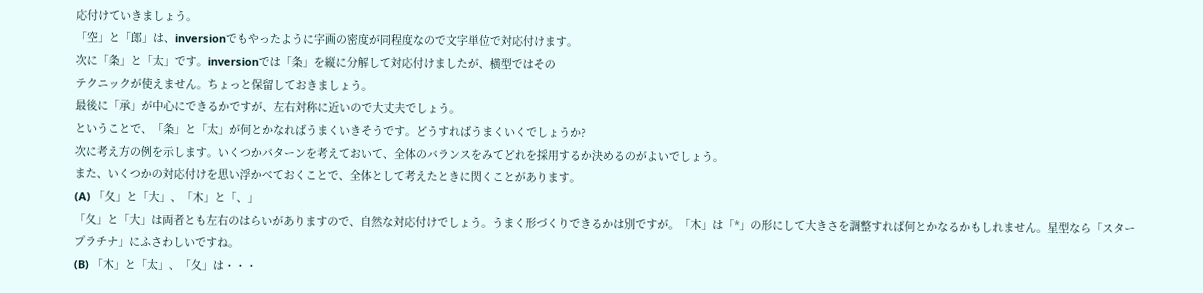応付けていきましょう。
「空」と「郎」は、inversionでもやったように字画の密度が同程度なので文字単位で対応付けます。
次に「条」と「太」です。inversionでは「条」を縦に分解して対応付けましたが、横型ではその
テクニックが使えません。ちょっと保留しておきましょう。
最後に「承」が中心にできるかですが、左右対称に近いので大丈夫でしょう。
ということで、「条」と「太」が何とかなればうまくいきそうです。どうすればうまくいくでしょうか?
次に考え方の例を示します。いくつかパターンを考えておいて、全体のバランスをみてどれを採用するか決めるのがよいでしょう。
また、いくつかの対応付けを思い浮かべておくことで、全体として考えたときに閃くことがあります。
(A) 「夂」と「大」、「木」と「、」
「夂」と「大」は両者とも左右のはらいがありますので、自然な対応付けでしょう。うまく形づくりできるかは別ですが。「木」は「*」の形にして大きさを調整すれば何とかなるかもしれません。星型なら「スター
プラチナ」にふさわしいですね。
(B) 「木」と「太」、「夂」は・・・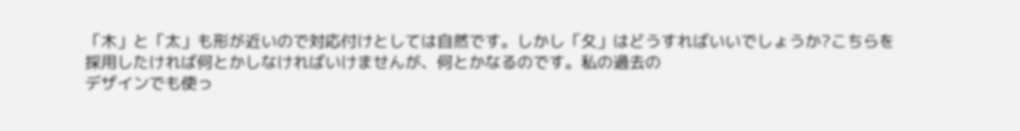「木」と「太」も形が近いので対応付けとしては自然です。しかし「夂」はどうすればいいでしょうか?こちらを採用したければ何とかしなければいけませんが、何とかなるのです。私の過去の
デザインでも使っ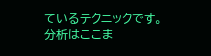ているテクニックです。
分析はここま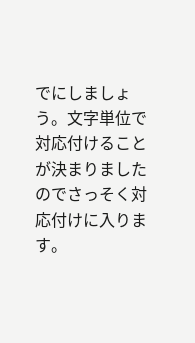でにしましょう。文字単位で対応付けることが決まりましたのでさっそく対応付けに入ります。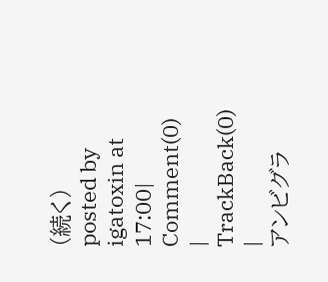(続く)
posted by igatoxin at 17:00|
Comment(0)
|
TrackBack(0)
|
アンビグラ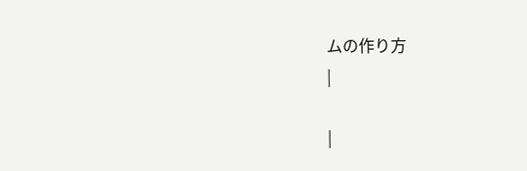ムの作り方
|

|